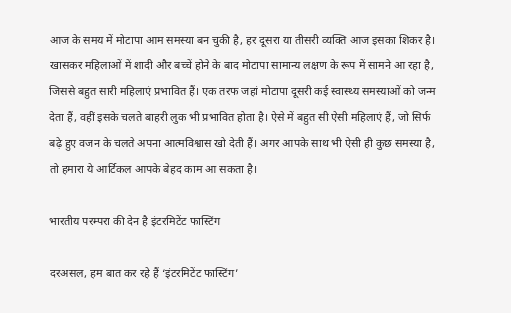आज के समय में मोटापा आम समस्या बन चुकी है, हर दूसरा या तीसरी व्यक्ति आज इसका शिकर है। खासकर महिलाओं में शादी और बच्चें होने के बाद मोटापा सामान्य लक्षण के रूप में सामने आ रहा है, जिससे बहुत सारी महिलाएं प्रभावित हैं। एक तरफ जहां मोटापा दूसरी कई स्वास्थ्य समस्याओं को जन्म देता हैं, वहीं इसके चलते बाहरी लुक भी प्रभावित होता है। ऐसे में बहुत सी ऐसी महिलाएं हैं, जो सिर्फ बढ़े हुए वजन के चलते अपना आत्मविश्वास खो देती हैं। अगर आपके साथ भी ऐसी ही कुछ समस्या है, तो हमारा ये आर्टिकल आपके बेहद काम आ सकता है।

भारतीय परम्परा की देन है इंटरमिटेंट फास्टिंग

दरअसल, हम बात कर रहे हैं ‘इंटरमिटेंट फास्टिंग’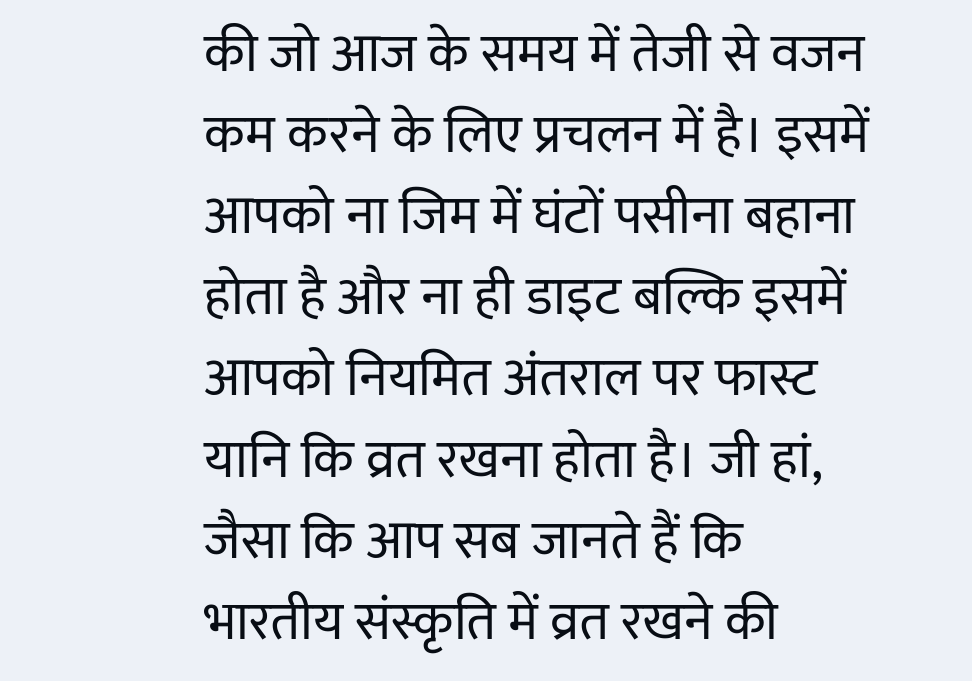की जो आज के समय में तेजी से वजन कम करने के लिए प्रचलन में है। इसमें आपको ना जिम में घंटों पसीना बहाना होता है और ना ही डाइट बल्कि इसमें आपको नियमित अंतराल पर फास्ट यानि कि व्रत रखना होता है। जी हां, जैसा कि आप सब जानते हैं कि भारतीय संस्कृति में व्रत रखने की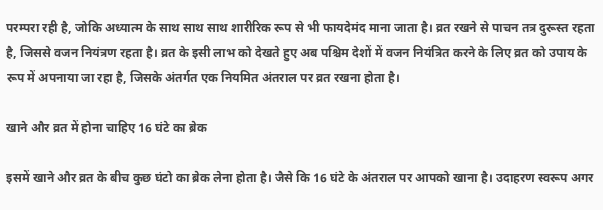परम्परा रही है, जोकि अध्यात्म के साथ साथ साथ शारीरिक रूप से भी फायदेमंद माना जाता है। व्रत रखने से पाचन तत्र दुरूस्त रहता है, जिससे वजन नियंत्रण रहता है। व्रत के इसी लाभ को देखते हुए अब पश्चिम देशों में वजन नियंत्रित करने के लिए व्रत को उपाय के रूप में अपनाया जा रहा है, जिसके अंतर्गत एक नियमित अंतराल पर व्रत रखना होता है।

खाने और व्रत में होना चाहिए 16 घंटे का ब्रेक

इसमें खाने और व्रत के बीच कुछ घंटो का ब्रेक लेना होता है। जैसे कि 16 घंटे के अंतराल पर आपको खाना है। उदाहरण स्वरूप अगर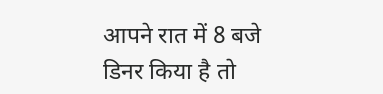आपने रात में 8 बजे डिनर किया है तो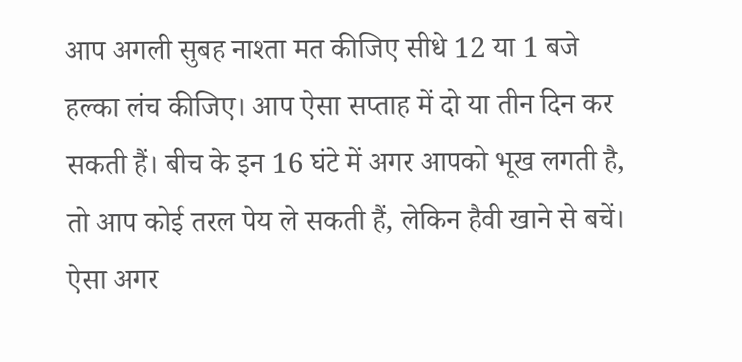आप अगली सुबह नाश्ता मत कीजिए सीधे 12 या 1 बजे हल्का लंच कीजिए। आप ऐसा सप्ताह में दो या तीन दिन कर सकती हैं। बीच के इन 16 घंटे में अगर आपको भूख लगती है, तो आप कोई तरल पेय ले सकती हैं, लेकिन हैवी खाने से बचें।
ऐसा अगर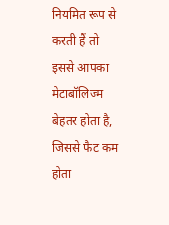नियमित रूप से करती हैं तो इससे आपका मेटाबॉलिज्म बेहतर होता है, जिससे फैट कम होता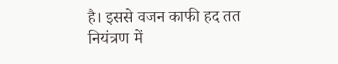है। इससे वजन काफी हद तत नियंत्रण में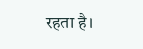रहता है।